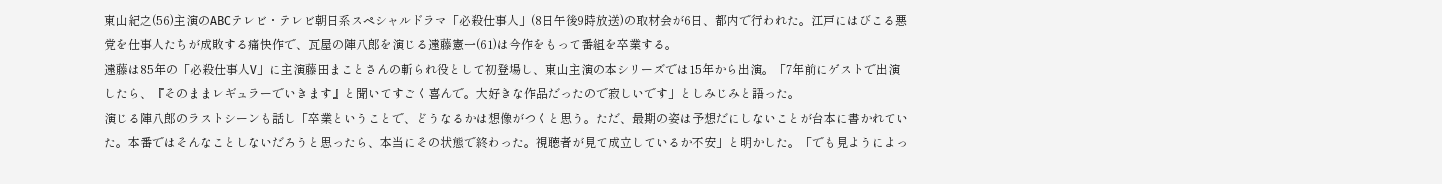東山紀之(56)主演のABCテレビ・テレビ朝日系スペシャルドラマ「必殺仕事人」(8日午後9時放送)の取材会が6日、都内で行われた。江戸にはびこる悪党を仕事人たちが成敗する痛快作で、瓦屋の陣八郎を演じる遠藤憲一(61)は今作をもって番組を卒業する。
遠藤は85年の「必殺仕事人V」に主演藤田まことさんの斬られ役として初登場し、東山主演の本シリーズでは15年から出演。「7年前にゲストで出演したら、『そのままレギュラーでいきます』と聞いてすごく喜んで。大好きな作品だったので寂しいです」としみじみと語った。
演じる陣八郎のラストシーンも話し「卒業ということで、どうなるかは想像がつくと思う。ただ、最期の姿は予想だにしないことが台本に書かれていた。本番ではそんなことしないだろうと思ったら、本当にその状態で終わった。視聴者が見て成立しているか不安」と明かした。「でも見ようによっ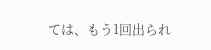ては、もう1回出られ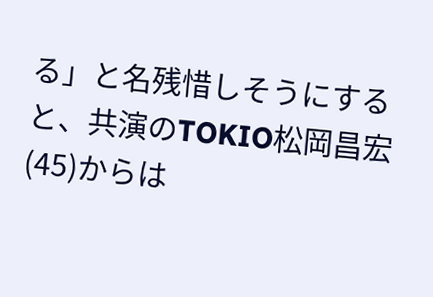る」と名残惜しそうにすると、共演のTOKIO松岡昌宏(45)からは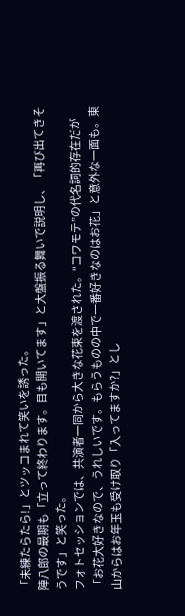「未練たらたら!」とツッコまれて笑いを誘った。
陣八郎の最期も「立って終わります。目も開いてます」と大盤振る舞いで説明し、「再び出てきそうです」と笑った。
フォトセッションでは、共演者一同から大きな花束を渡された。“コワモテ”の代名詞的存在だが「お花大好きなので、うれしいです。もらうものの中で一番好きなのはお花」と意外な一面も。東山からはお年玉も受け取り「入ってますか?」とし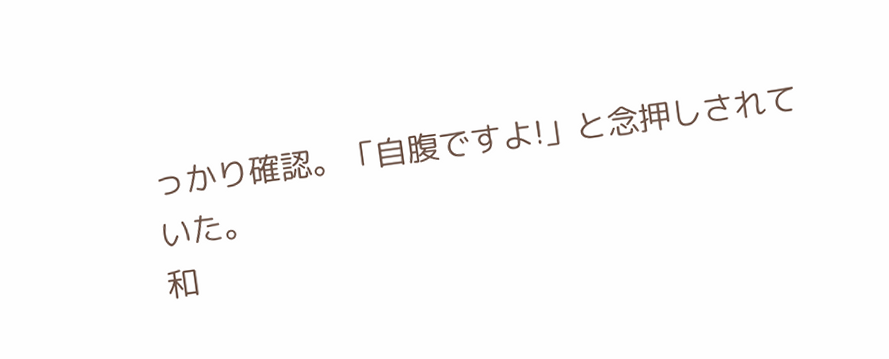っかり確認。「自腹ですよ!」と念押しされていた。
和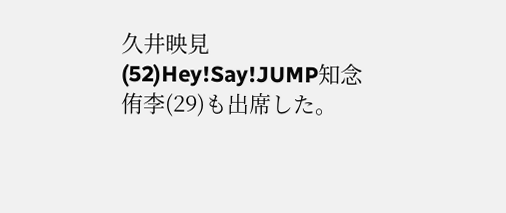久井映見(52)Hey!Say!JUMP知念侑李(29)も出席した。